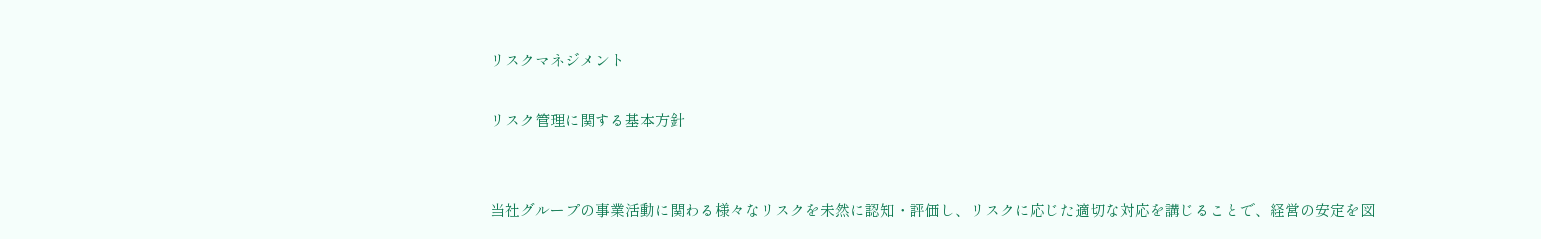リスクマネジメント

リスク管理に関する基本方針


当社グループの事業活動に関わる様々なリスクを未然に認知・評価し、リスクに応じた適切な対応を講じることで、経営の安定を図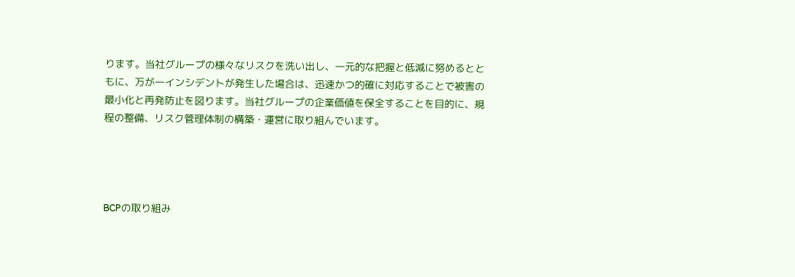ります。当社グループの様々なリスクを洗い出し、一元的な把握と低減に努めるとともに、万が一インシデントが発生した場合は、迅速かつ的確に対応することで被害の最小化と再発防止を図ります。当社グループの企業価値を保全することを目的に、規程の整備、リスク管理体制の構築・運営に取り組んでいます。




BCPの取り組み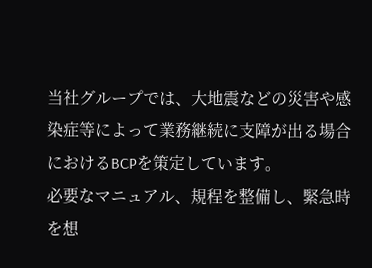当社グループでは、大地震などの災害や感染症等によって業務継続に支障が出る場合におけるBCPを策定しています。
必要なマニュアル、規程を整備し、緊急時を想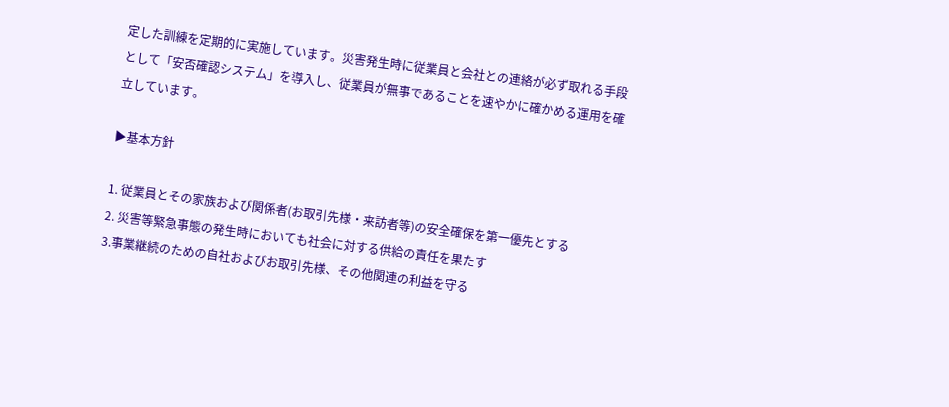定した訓練を定期的に実施しています。災害発生時に従業員と会社との連絡が必ず取れる手段として「安否確認システム」を導入し、従業員が無事であることを速やかに確かめる運用を確立しています。

▶基本方針

1. 従業員とその家族および関係者(お取引先様・来訪者等)の安全確保を第一優先とする
2. 災害等緊急事態の発生時においても社会に対する供給の責任を果たす
3.事業継続のための自社およびお取引先様、その他関連の利益を守る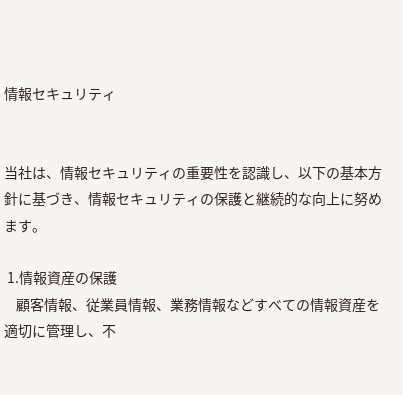情報セキュリティ


当社は、情報セキュリティの重要性を認識し、以下の基本方針に基づき、情報セキュリティの保護と継続的な向上に努めます。

 1.情報資産の保護
    顧客情報、従業員情報、業務情報などすべての情報資産を適切に管理し、不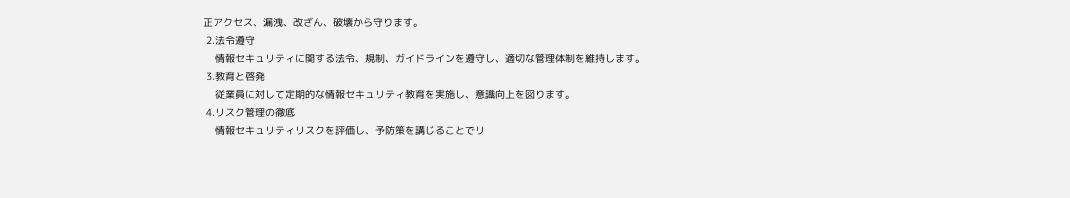正アクセス、漏洩、改ざん、破壊から守ります。
 2.法令遵守
    情報セキュリティに関する法令、規制、ガイドラインを遵守し、適切な管理体制を維持します。
 3.教育と啓発
    従業員に対して定期的な情報セキュリティ教育を実施し、意識向上を図ります。
 4.リスク管理の徹底
    情報セキュリティリスクを評価し、予防策を講じることでリ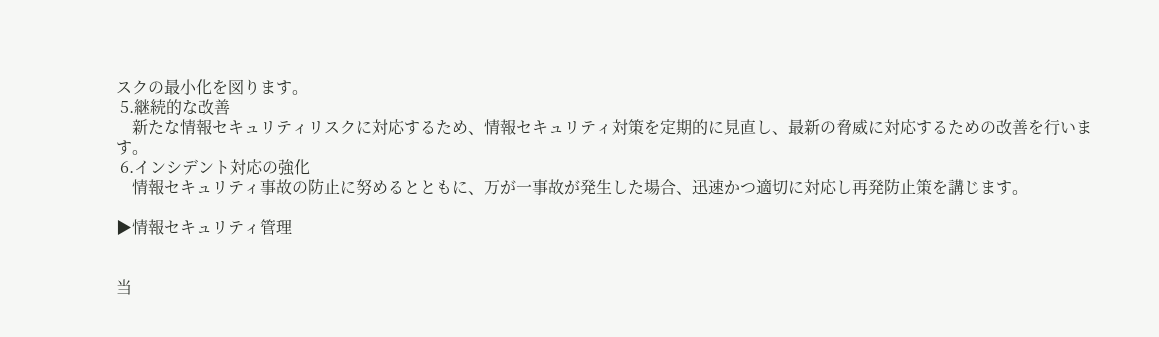スクの最小化を図ります。
 5.継続的な改善
    新たな情報セキュリティリスクに対応するため、情報セキュリティ対策を定期的に見直し、最新の脅威に対応するための改善を行います。
 6.インシデント対応の強化
    情報セキュリティ事故の防止に努めるとともに、万が一事故が発生した場合、迅速かつ適切に対応し再発防止策を講じます。

▶情報セキュリティ管理


当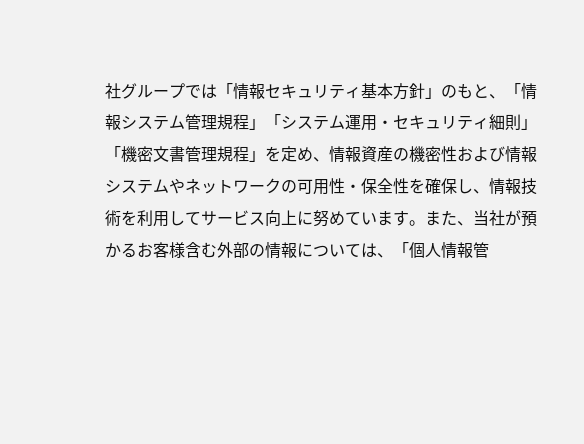社グループでは「情報セキュリティ基本方針」のもと、「情報システム管理規程」「システム運用・セキュリティ細則」「機密文書管理規程」を定め、情報資産の機密性および情報システムやネットワークの可用性・保全性を確保し、情報技術を利用してサービス向上に努めています。また、当社が預かるお客様含む外部の情報については、「個人情報管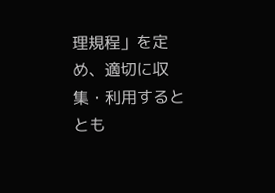理規程」を定め、適切に収集・利用するととも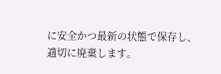に安全かつ最新の状態で保存し、適切に廃棄します。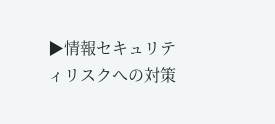▶情報セキュリティリスクへの対策